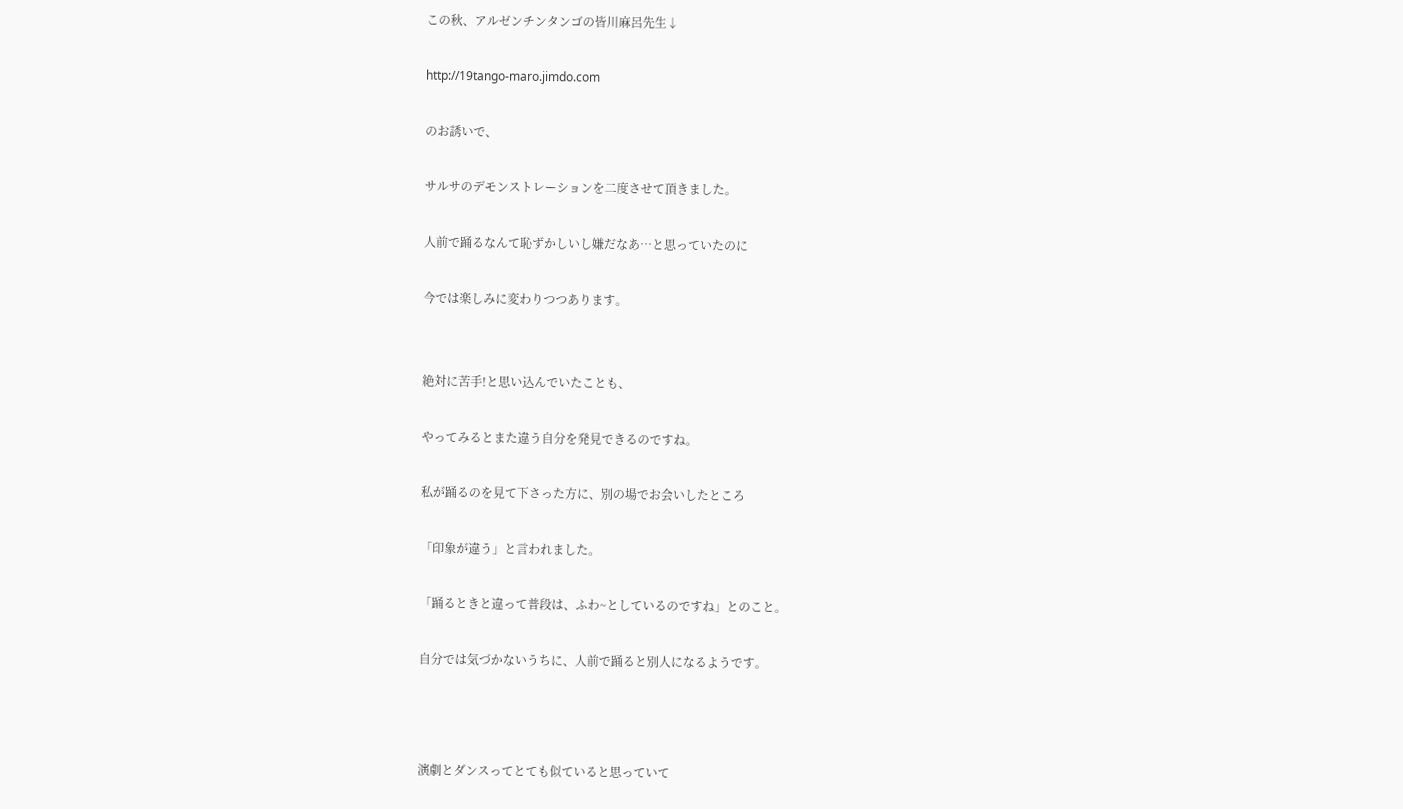この秋、アルゼンチンタンゴの皆川麻呂先生↓

http://19tango-maro.jimdo.com

のお誘いで、

サルサのデモンストレーションを二度させて頂きました。

人前で踊るなんて恥ずかしいし嫌だなあ…と思っていたのに

今では楽しみに変わりつつあります。


絶対に苦手!と思い込んでいたことも、

やってみるとまた違う自分を発見できるのですね。

私が踊るのを見て下さった方に、別の場でお会いしたところ

「印象が違う」と言われました。

「踊るときと違って普段は、ふわ~としているのですね」とのこと。

自分では気づかないうちに、人前で踊ると別人になるようです。



演劇とダンスってとても似ていると思っていて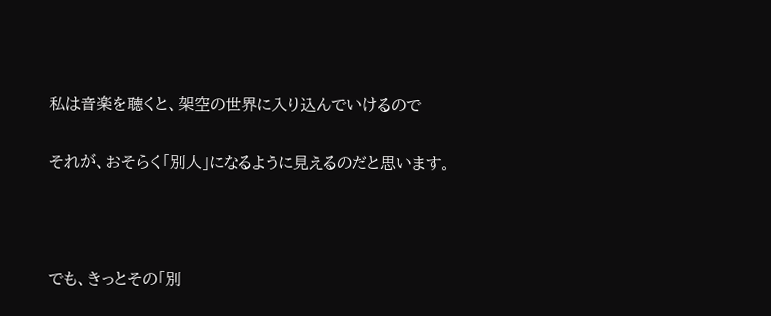私は音楽を聴くと、架空の世界に入り込んでいけるので

それが、おそらく「別人」になるように見えるのだと思います。



でも、きっとその「別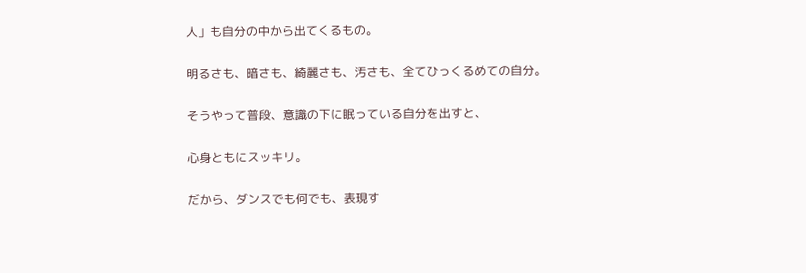人」も自分の中から出てくるもの。

明るさも、暗さも、綺麗さも、汚さも、全てひっくるめての自分。

そうやって普段、意識の下に眠っている自分を出すと、

心身ともにスッキリ。

だから、ダンスでも何でも、表現す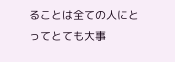ることは全ての人にとってとても大事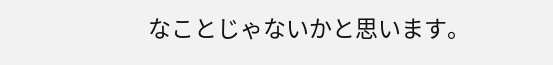なことじゃないかと思います。